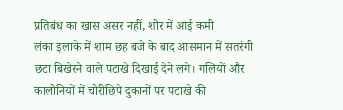प्रतिबंध का खास असर नहीं, शोर में आई कमी
लंका इलाके में शाम छह बजे के बाद आसमान में सतरंगी छटा बिखेरने वाले पटाखे दिखाई देने लगे। गलियों और कालोनियों में चोरीछिपे दुकानों पर पटाखे की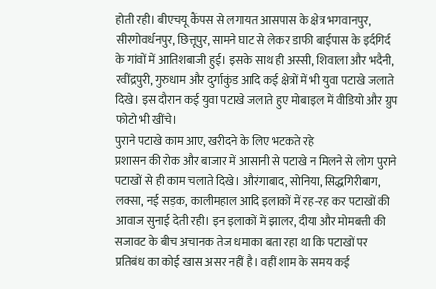होती रही। बीएचयू कैंपस से लगायत आसपास के क्षेत्र भगवानपुर, सीरगोवर्धनपुर, छित्तूपुर, सामने घाट से लेकर डाफी बाईपास के इर्दगिर्द के गांवों में आतिशबाजी हुई। इसके साथ ही अस्सी, शिवाला और भदैनी, रवींद्रपुरी, गुरुधाम और दुर्गाकुंड आदि कई क्षेत्रों में भी युवा पटाखे जलाते दिखे। इस दौरान कई युवा पटाखे जलाते हुए मोबाइल में वीडियो और ग्रुप फोटो भी खींचे।
पुराने पटाखे काम आए, खरीदने के लिए भटकते रहे
प्रशासन की रोक और बाजार में आसानी से पटाखे न मिलने से लोग पुराने पटाखों से ही काम चलाते दिखे। औरंगाबाद, सोनिया, सिद्धगिरीबाग, लक्सा, नई सड़क, कालीमहाल आदि इलाकों में रह-रह कर पटाखों की आवाज सुनाई देती रही। इन इलाकों में झालर, दीया और मोमबत्ती की सजावट के बीच अचानक तेज धमाका बता रहा था कि पटाखों पर प्रतिबंध का कोई खास असर नहीं है। वहीं शाम के समय कई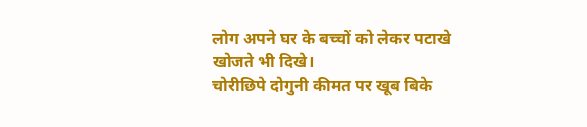लोग अपने घर के बच्चों को लेकर पटाखे खोजते भी दिखे।
चोरीछिपे दोगुनी कीमत पर खूब बिके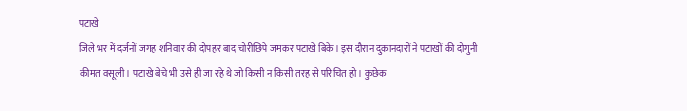पटाखे
जिले भर में दर्जनों जगह शनिवार की दोपहर बाद चोरीछिपे जमकर पटाखे बिके। इस दौरान दुकानदारों ने पटाखों की दोगुनी कीमत वसूली। पटाखे बेचे भी उसे ही जा रहे थे जो किसी न किसी तरह से परिचित हो। कुछेक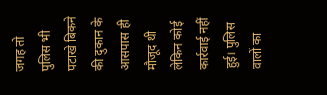जगह तो पुलिस भी पटाखे बिकने की दुकान के आसपास ही मौजूद थी लेकिन कोई कार्रवाई नहीं हुई। पुलिस वालों का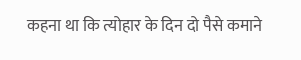कहना था कि त्योहार के दिन दो पैसे कमाने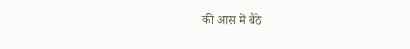की आस में बैठे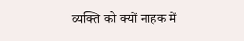व्यक्ति को क्यों नाहक में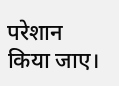परेशान किया जाए।